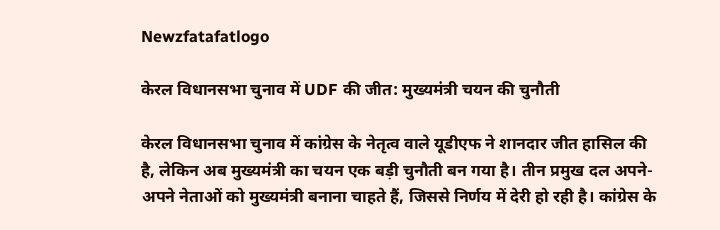Newzfatafatlogo

केरल विधानसभा चुनाव में UDF की जीत: मुख्यमंत्री चयन की चुनौती

केरल विधानसभा चुनाव में कांग्रेस के नेतृत्व वाले यूडीएफ ने शानदार जीत हासिल की है, लेकिन अब मुख्यमंत्री का चयन एक बड़ी चुनौती बन गया है। तीन प्रमुख दल अपने-अपने नेताओं को मुख्यमंत्री बनाना चाहते हैं, जिससे निर्णय में देरी हो रही है। कांग्रेस के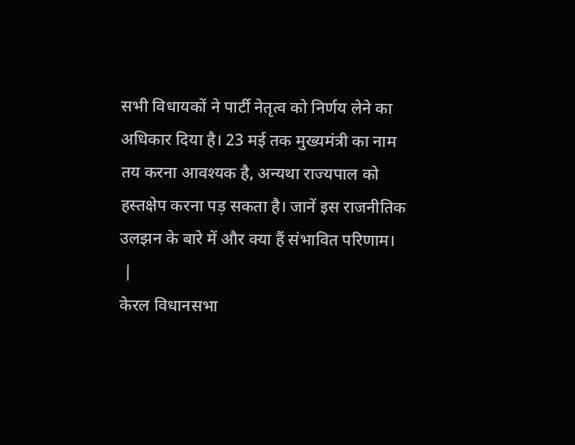सभी विधायकों ने पार्टी नेतृत्व को निर्णय लेने का अधिकार दिया है। 23 मई तक मुख्यमंत्री का नाम तय करना आवश्यक है, अन्यथा राज्यपाल को हस्तक्षेप करना पड़ सकता है। जानें इस राजनीतिक उलझन के बारे में और क्या हैं संभावित परिणाम।
 |
केरल विधानसभा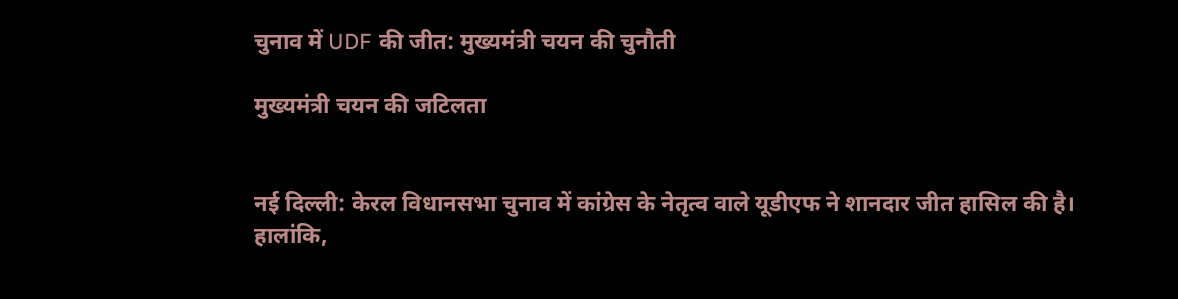चुनाव में UDF की जीत: मुख्यमंत्री चयन की चुनौती

मुख्यमंत्री चयन की जटिलता


नई दिल्ली: केरल विधानसभा चुनाव में कांग्रेस के नेतृत्व वाले यूडीएफ ने शानदार जीत हासिल की है। हालांकि,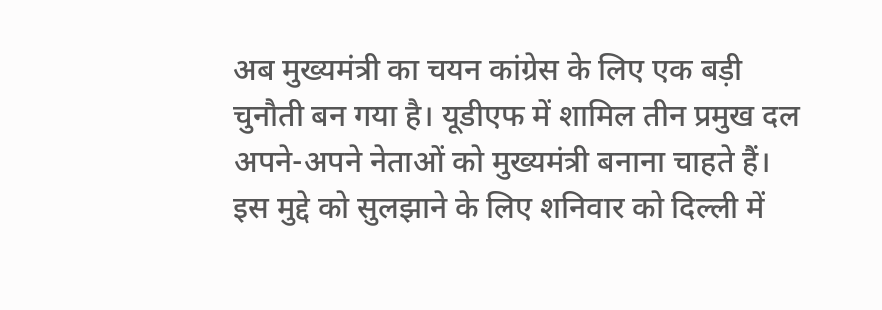अब मुख्यमंत्री का चयन कांग्रेस के लिए एक बड़ी चुनौती बन गया है। यूडीएफ में शामिल तीन प्रमुख दल अपने-अपने नेताओं को मुख्यमंत्री बनाना चाहते हैं। इस मुद्दे को सुलझाने के लिए शनिवार को दिल्ली में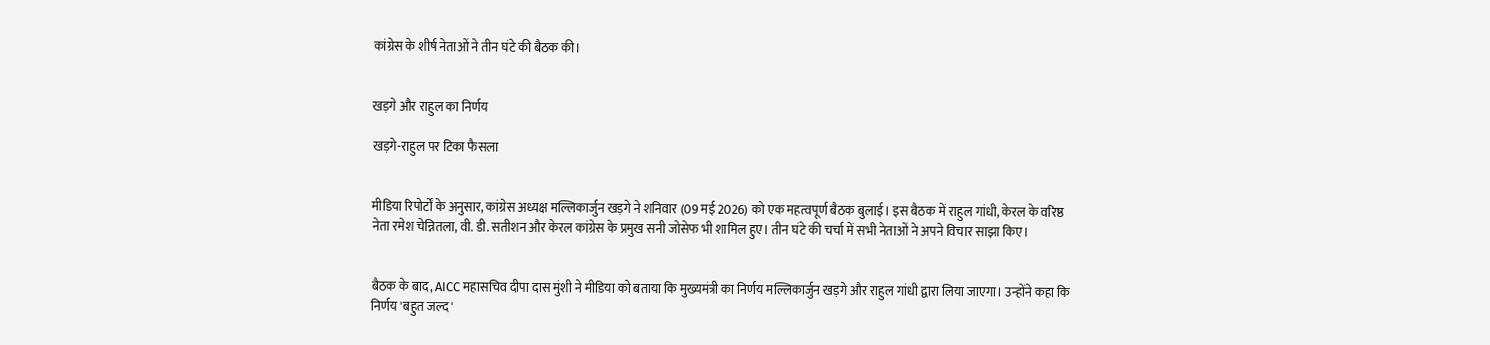कांग्रेस के शीर्ष नेताओं ने तीन घंटे की बैठक की।


खड़गे और राहुल का निर्णय

खड़गे-राहुल पर टिका फैसला


मीडिया रिपोर्टों के अनुसार, कांग्रेस अध्यक्ष मल्लिकार्जुन खड़गे ने शनिवार (09 मई 2026) को एक महत्वपूर्ण बैठक बुलाई। इस बैठक में राहुल गांधी, केरल के वरिष्ठ नेता रमेश चेन्नितला, वी. डी. सतीशन और केरल कांग्रेस के प्रमुख सनी जोसेफ भी शामिल हुए। तीन घंटे की चर्चा में सभी नेताओं ने अपने विचार साझा किए।


बैठक के बाद, AICC महासचिव दीपा दास मुंशी ने मीडिया को बताया कि मुख्यमंत्री का निर्णय मल्लिकार्जुन खड़गे और राहुल गांधी द्वारा लिया जाएगा। उन्होंने कहा कि निर्णय 'बहुत जल्द'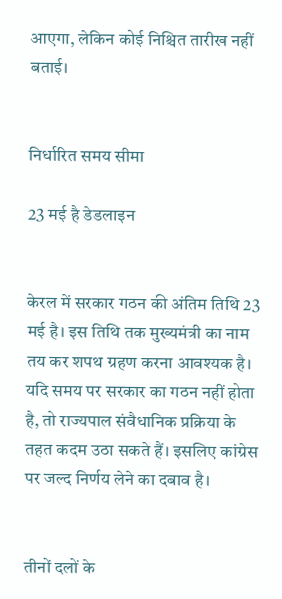आएगा, लेकिन कोई निश्चित तारीख नहीं बताई।


निर्धारित समय सीमा

23 मई है डेडलाइन


केरल में सरकार गठन की अंतिम तिथि 23 मई है। इस तिथि तक मुख्यमंत्री का नाम तय कर शपथ ग्रहण करना आवश्यक है। यदि समय पर सरकार का गठन नहीं होता है, तो राज्यपाल संवैधानिक प्रक्रिया के तहत कदम उठा सकते हैं। इसलिए कांग्रेस पर जल्द निर्णय लेने का दबाव है।


तीनों दलों के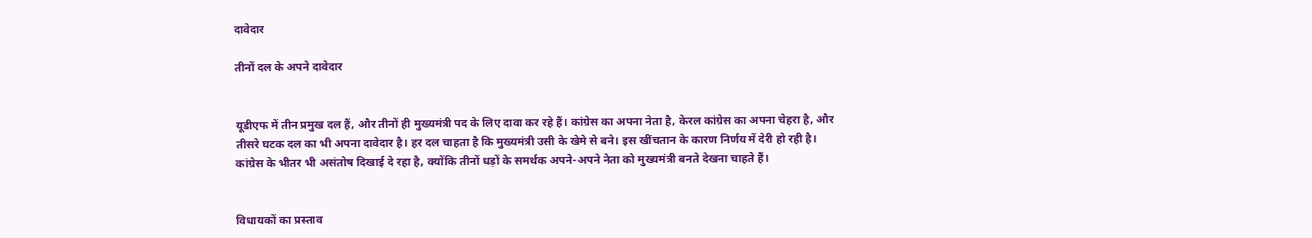दावेदार

तीनों दल के अपने दावेदार


यूडीएफ में तीन प्रमुख दल हैं, और तीनों ही मुख्यमंत्री पद के लिए दावा कर रहे हैं। कांग्रेस का अपना नेता है, केरल कांग्रेस का अपना चेहरा है, और तीसरे घटक दल का भी अपना दावेदार है। हर दल चाहता है कि मुख्यमंत्री उसी के खेमे से बने। इस खींचतान के कारण निर्णय में देरी हो रही है। कांग्रेस के भीतर भी असंतोष दिखाई दे रहा है, क्योंकि तीनों धड़ों के समर्थक अपने-अपने नेता को मुख्यमंत्री बनते देखना चाहते हैं।


विधायकों का प्रस्ताव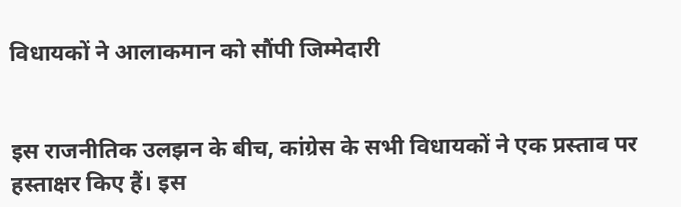विधायकों ने आलाकमान को सौंपी जिम्मेदारी


इस राजनीतिक उलझन के बीच, कांग्रेस के सभी विधायकों ने एक प्रस्ताव पर हस्ताक्षर किए हैं। इस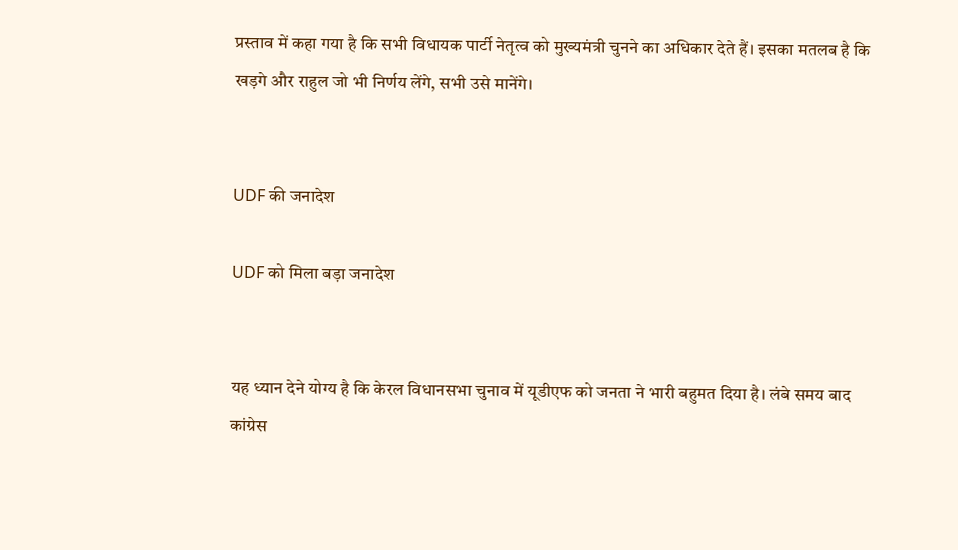प्रस्ताव में कहा गया है कि सभी विधायक पार्टी नेतृत्व को मुख्यमंत्री चुनने का अधिकार देते हैं। इसका मतलब है कि खड़गे और राहुल जो भी निर्णय लेंगे, सभी उसे मानेंगे।


UDF की जनादेश

UDF को मिला बड़ा जनादेश


यह ध्यान देने योग्य है कि केरल विधानसभा चुनाव में यूडीएफ को जनता ने भारी बहुमत दिया है। लंबे समय बाद कांग्रेस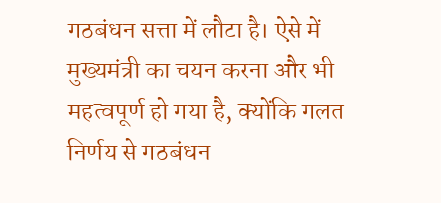गठबंधन सत्ता में लौटा है। ऐसे में मुख्यमंत्री का चयन करना और भी महत्वपूर्ण हो गया है, क्योंकि गलत निर्णय से गठबंधन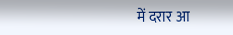में दरार आ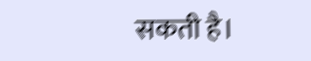सकती है।